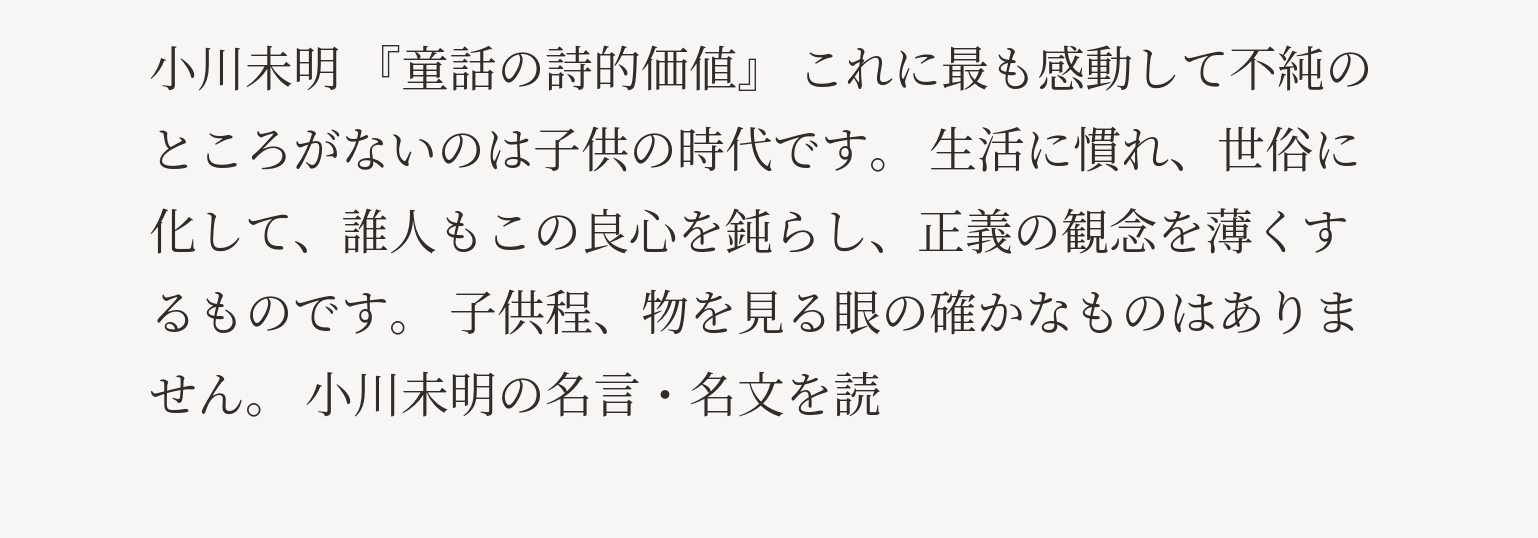小川未明 『童話の詩的価値』 これに最も感動して不純のところがないのは子供の時代です。 生活に慣れ、世俗に化して、誰人もこの良心を鈍らし、正義の観念を薄くするものです。 子供程、物を見る眼の確かなものはありません。 小川未明の名言・名文を読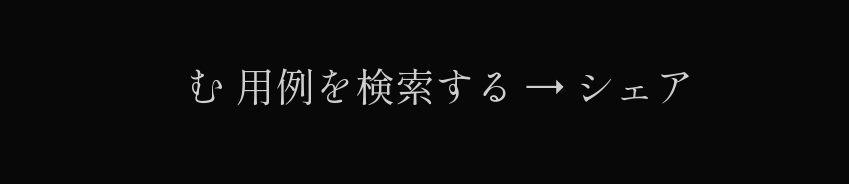む 用例を検索する → シェア